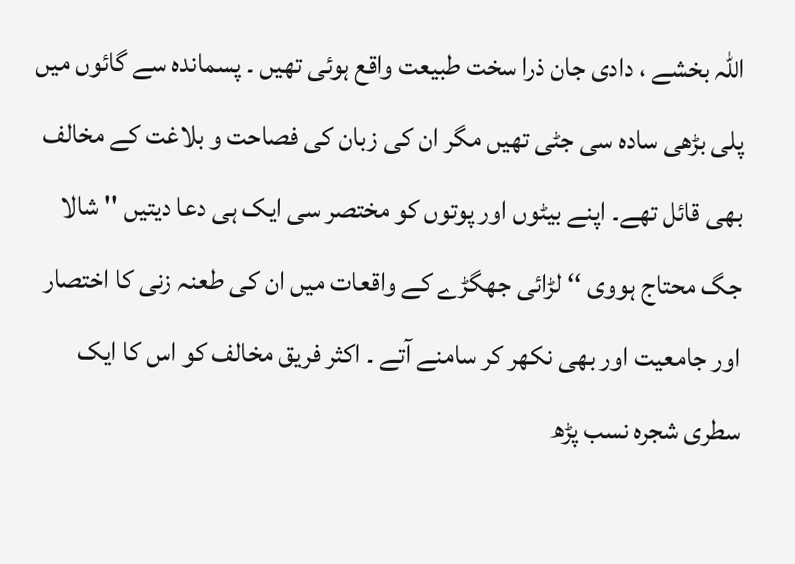اللہ بخشے ، دادی جان ذرا سخت طبیعت واقع ہوئی تھیں ۔ پسماندہ سے گائوں میں پلی بڑھی سادہ سی جٹی تھیں مگر ان کی زبان کی فصاحت و بلاغت کے مخالف بھی قائل تھے۔ اپنے بیٹوں اور پوتوں کو مختصر سی ایک ہی دعا دیتیں '' شالا جگ محتاج ہووی ‘‘ لڑائی جھگڑے کے واقعات میں ان کی طعنہ زنی کا اختصار اور جامعیت اور بھی نکھر کر سامنے آتے ۔ اکثر فریق مخالف کو اس کا ایک سطری شجرہ نسب پڑھ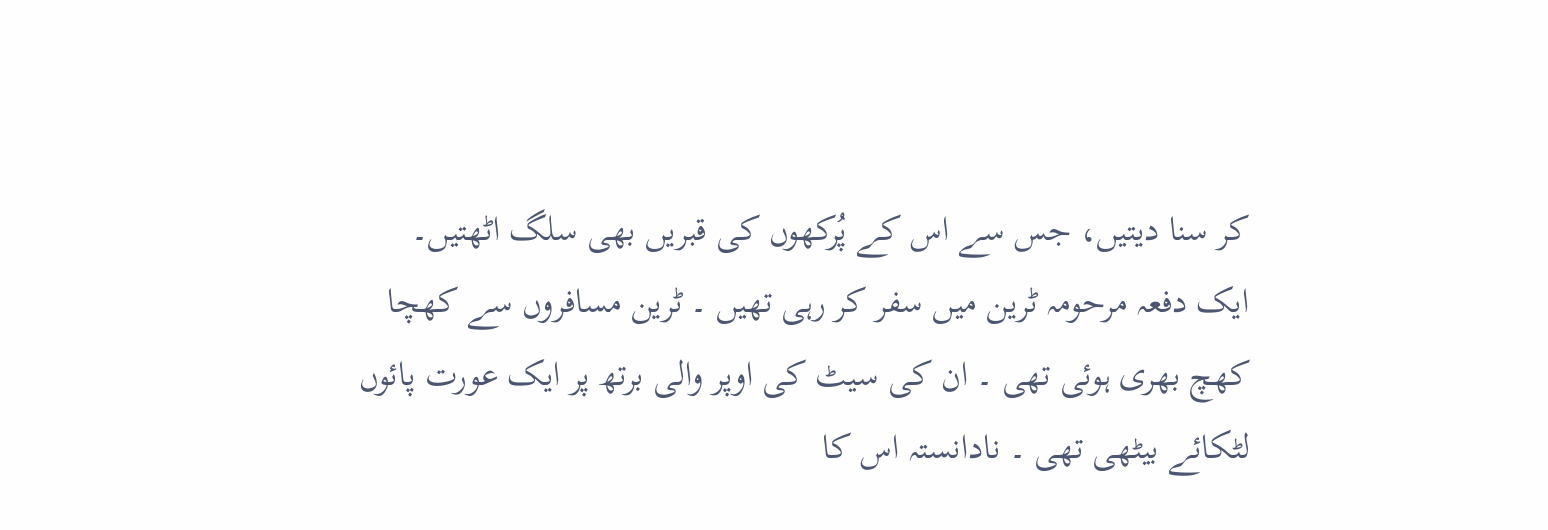کر سنا دیتیں، جس سے اس کے پُرکھوں کی قبریں بھی سلگ اٹھتیں۔
ایک دفعہ مرحومہ ٹرین میں سفر کر رہی تھیں ۔ ٹرین مسافروں سے کھچا کھچ بھری ہوئی تھی ۔ ان کی سیٹ کی اوپر والی برتھ پر ایک عورت پائوں لٹکائے بیٹھی تھی ۔ نادانستہ اس کا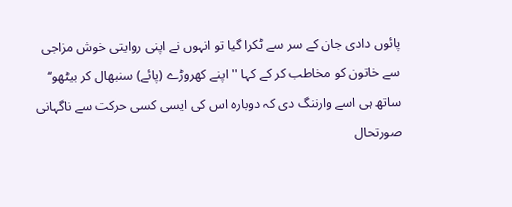پائوں دادی جان کے سر سے ٹکرا گیا تو انہوں نے اپنی روایتی خوش مزاجی سے خاتون کو مخاطب کر کے کہا '' اپنے کھروڑے (پائے) سنبھال کر بیٹھو‘‘ ساتھ ہی اسے وارننگ دی کہ دوبارہ اس کی ایسی کسی حرکت سے ناگہانی صورتحال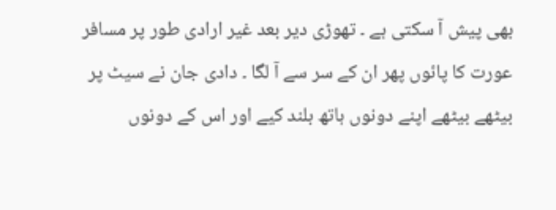بھی پیش آ سکتی ہے ۔ تھوڑی دیر بعد غیر ارادی طور پر مسافر عورت کا پائوں پھر ان کے سر سے آ لگا ۔ دادی جان نے سیٹ پر بیٹھے بیٹھے اپنے دونوں ہاتھ بلند کیے اور اس کے دونوں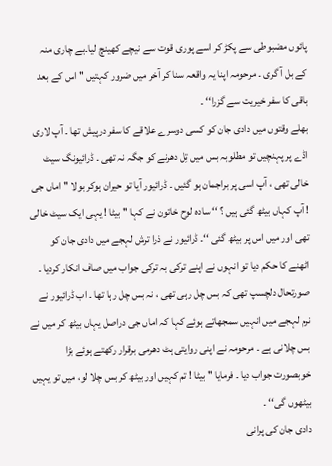پائوں مضبوطی سے پکڑ کر اسے پوری قوت سے نیچے کھینچ لیا۔بے چاری منہ کے بل آ گری ۔ مرحومہ اپنا یہ واقعہ سنا کر آخر میں ضرور کہتیں '' اس کے بعد باقی کا سفر خیریت سے گزرا‘‘ ۔
بھلے وقتوں میں دادی جان کو کسی دوسرے علاقے کا سفر درپیش تھا ۔ آپ لاری اڈے پر پہنچیں تو مطلوبہ بس میں تِل دھرنے کو جگہ نہ تھی ۔ ڈرائیونگ سیٹ خالی تھی ، آپ اسی پر براجمان ہو گئیں ۔ ڈرائیور آیا تو حیران ہوکر بولا '' اماں جی ! آپ کہاں بیٹھ گئی ہیں ؟ ‘‘ سادہ لوح خاتون نے کہا '' بیٹا ! یہی ایک سیٹ خالی تھی اور میں اس پر بیٹھ گئی ‘‘۔ ڈرائیور نے ذرا ترش لہجے میں دادی جان کو اٹھنے کا حکم دیا تو انہوں نے اپنے ترکی بہ ترکی جواب میں صاف انکار کردیا ۔ صورتحال دلچسپ تھی کہ بس چل رہی تھی ، نہ بس چل رہا تھا ۔ اب ڈرائیور نے نرم لہجے میں انہیں سمجھاتے ہوئے کہا کہ اماں جی دراصل یہاں بیٹھ کر میں نے بس چلانی ہے ۔ مرحومہ نے اپنی روایتی ہٹ دھرمی برقرار رکھتے ہوئے بڑا خوبصورت جواب دیا ۔ فرمایا '' بیٹا ! تم کہیں اور بیٹھ کر بس چلا لو، میں تو یہیں بیٹھوں گی‘‘ ۔
دادی جان کی پرانی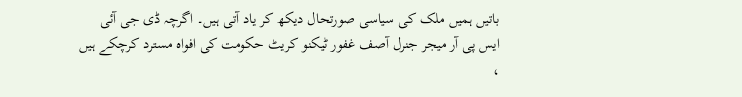باتیں ہمیں ملک کی سیاسی صورتحال دیکھ کر یاد آتی ہیں۔ اگرچہ ڈی جی آئی ایس پی آر میجر جنرل آصف غفور ٹیکنو کریٹ حکومت کی افواہ مسترد کرچکے ہیں ،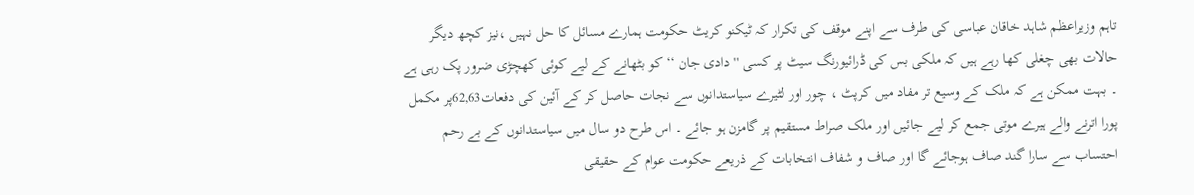تاہم وزیراعظم شاہد خاقان عباسی کی طرف سے اپنے موقف کی تکرار کہ ٹیکنو کریٹ حکومت ہمارے مسائل کا حل نہیں ،نیز کچھ دیگر حالات بھی چغلی کھا رہے ہیں کہ ملکی بس کی ڈرائیورنگ سیٹ پر کسی ''دادی جان ‘‘ کو بٹھانے کے لیے کوئی کھچڑی ضرور پک رہی ہے ۔ بہت ممکن ہے کہ ملک کے وسیع تر مفاد میں کرپٹ ، چور اور لٹیرے سیاستدانوں سے نجات حاصل کر کے آئین کی دفعات62,63پر مکمل پورا اترنے والے ہیرے موتی جمع کر لیے جائیں اور ملک صراط مستقیم پر گامزن ہو جائے ۔ اس طرح دو سال میں سیاستدانوں کے بے رحم احتساب سے سارا گند صاف ہوجائے گا اور صاف و شفاف انتخابات کے ذریعے حکومت عوام کے حقیقی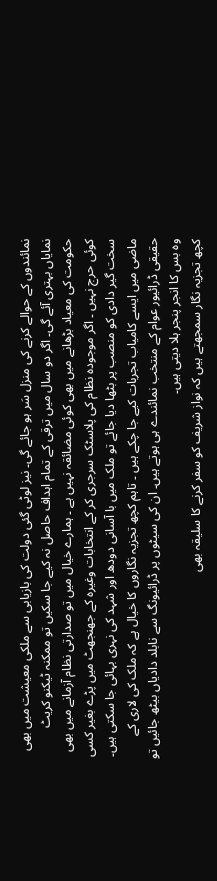نمائندوں کے حوالے کرنے کی منزل سَر ہو جائے گی۔ نیز لوٹی گئی دولت کی بازیابی سے ملکی معیشت میں بھی نمایاں بہتری آئے گی۔ اگر دو سال میں ترقی کے تمام اہداف حاصل نہ کیے جا سکیں تو ممکنہ ٹیکنو کریٹ حکومت کی معیاد بڑھانے میں بھی کوئی مضائقہ نہیں ہے ۔ ہمارے خیال میں تو صدارتی نظام آزمانے میں بھی کوئی حرج نہیں ۔ اگر موجودہ نظام کی پلاسٹک سرجری کر کے انتخابات وغیرہ کے جھنجھٹ میں پڑے بغیر کسی سخت گیر دادی کو منصب پر بٹھا دیا جائے تو ملک میں با آسانی دودھ اور شہد کی نہری بہائی جا سکتی ہیں۔ ماضی میں ایسے کامیاب تجربات کیے جا چکے ہیں ۔ تاہم کچھ تجزیہ نگاروں کا خیال ہے کہ ملک کی لاری کے حقیقی ڈرائیور عوام کے منتخب نمائندے ہی ہوتے ہیں۔ ان کی سیٹوں پر ڈرائیونگ سے نابلد دادیاں بیٹھ جائیں تو وہ بس کا انجر پنجر ہلا دیتی ہیں۔
کچھ تجزیہ نگار سمجھتے ہیں کہ نواز شریف کو سفر کرنے کا سلیقہ بھی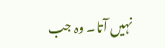نہیں آتا۔ وہ جب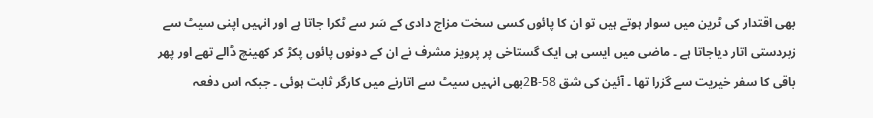بھی اقتدار کی ٹرین میں سوار ہوتے ہیں تو ان کا پائوں کسی سخت مزاج دادی کے سَر سے ٹکرا جاتا ہے اور انہیں اپنی سیٹ سے زبردستی اتار دیاجاتا ہے ۔ ماضی میں ایسی ہی ایک گستاخی پر پرویز مشرف نے ان کے دونوں پائوں پکڑ کر کھینچ ڈالے تھے اور پھر باقی کا سفر خیریت سے گزرا تھا ۔ آئین کی شق 58-2Bبھی انہیں سیٹ سے اتارنے میں کارگر ثابت ہوئی ۔ جبکہ اس دفعہ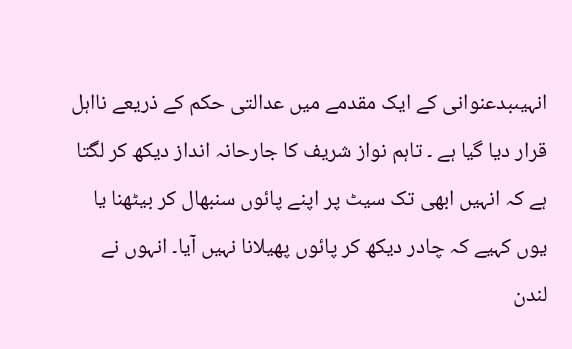انہیںبدعنوانی کے ایک مقدمے میں عدالتی حکم کے ذریعے نااہل قرار دیا گیا ہے ۔ تاہم نواز شریف کا جارحانہ انداز دیکھ کر لگتا ہے کہ انہیں ابھی تک سیٹ پر اپنے پائوں سنبھال کر بیٹھنا یا یوں کہیے کہ چادر دیکھ کر پائوں پھیلانا نہیں آیا۔ انہوں نے لندن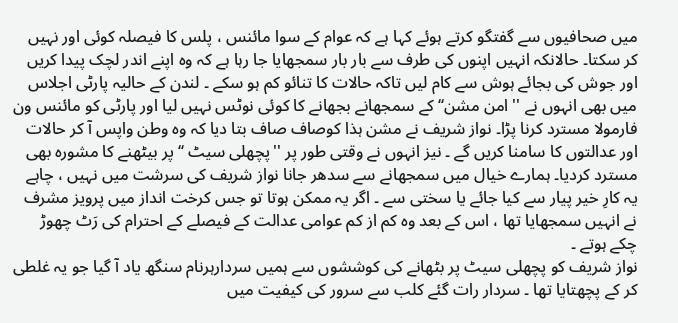میں صحافیوں سے گفتگو کرتے ہوئے کہا ہے کہ عوام کے سوا مائنس ، پلس کا فیصلہ کوئی اور نہیں کر سکتا۔ حالانکہ انہیں اپنوں کی طرف سے بار بار سمجھایا جا رہا ہے کہ وہ اپنے اندر لچک پیدا کریں اور جوش کی بجائے ہوش سے کام لیں تاکہ حالات کا تنائو کم ہو سکے ۔ لندن کے حالیہ پارٹی اجلاس میں بھی انہوں نے '' امن مشن‘‘ کے سمجھانے بجھانے کا کوئی نوٹس نہیں لیا اور پارٹی کو مائنس ون فارمولا مسترد کرنا پڑا۔ نواز شریف نے مشن ہذا کوصاف صاف بتا دیا کہ وہ وطن واپس آ کر حالات اور عدالتوں کا سامنا کریں گے ۔ نیز انہوں نے وقتی طور پر ''پچھلی سیٹ ‘‘پر بیٹھنے کا مشورہ بھی مسترد کردیا۔ ہمارے خیال میں سمجھانے سے سدھر جانا نواز شریف کی سرشت میں نہیں ، چاہے یہ کارِ خیر پیار سے کیا جائے یا سختی سے ۔ اگر یہ ممکن ہوتا تو جس کرخت انداز میں پرویز مشرف نے انہیں سمجھایا تھا ، اس کے بعد وہ کم از کم عوامی عدالت کے فیصلے کے احترام کی رَٹ چھوڑ چکے ہوتے ۔
نواز شریف کو پچھلی سیٹ پر بٹھانے کی کوششوں سے ہمیں سردارہرنام سنگھ یاد آ گیا جو یہ غلطی کر کے پچھتایا تھا ۔ سردار رات گئے کلب سے سرور کی کیفیت میں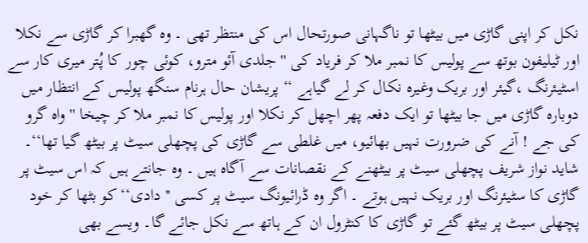نکل کر اپنی گاڑی میں بیٹھا تو ناگہانی صورتحال اس کی منتظر تھی ۔ وہ گھبرا کر گاڑی سے نکلا اور ٹیلیفون بوتھ سے پولیس کا نمبر ملا کر فریاد کی '' جلدی آئو مترو، کوئی چور کا پُتر میری کار سے اسٹیئرنگ ،گیئر اور بریک وغیرہ نکال کر لے گیاہے ‘‘ پریشان حال ہرنام سنگھ پولیس کے انتظار میں دوبارہ گاڑی میں جا بیٹھا تو ایک دفعہ پھر اچھل کر نکلا اور پولیس کا نمبر ملا کر چیخا '' واہ گرو کی جے ! آنے کی ضرورت نہیں بھائیو، میں غلطی سے گاڑی کی پچھلی سیٹ پر بیٹھ گیا تھا‘‘۔ شاید نواز شریف پچھلی سیٹ پر بیٹھنے کے نقصانات سے آگاہ ہیں ۔ وہ جانتے ہیں کہ اس سیٹ پر گاڑی کا سٹیئرنگ اور بریک نہیں ہوتے ۔ اگر وہ ڈرائیونگ سیٹ پر کسی '' دادی‘‘ کو بٹھا کر خود پچھلی سیٹ پر بیٹھ گئے تو گاڑی کا کنٹرول ان کے ہاتھ سے نکل جائے گا۔ ویسے بھی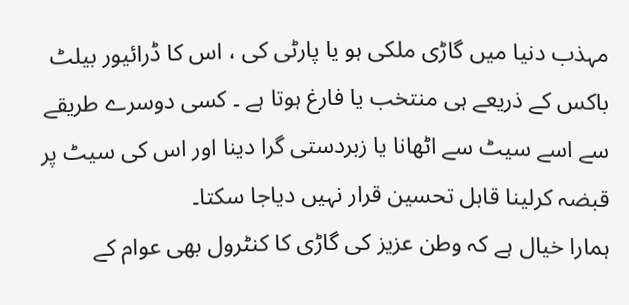مہذب دنیا میں گاڑی ملکی ہو یا پارٹی کی ، اس کا ڈرائیور بیلٹ باکس کے ذریعے ہی منتخب یا فارغ ہوتا ہے ۔ کسی دوسرے طریقے سے اسے سیٹ سے اٹھانا یا زبردستی گرا دینا اور اس کی سیٹ پر قبضہ کرلینا قابل تحسین قرار نہیں دیاجا سکتا۔
ہمارا خیال ہے کہ وطن عزیز کی گاڑی کا کنٹرول بھی عوام کے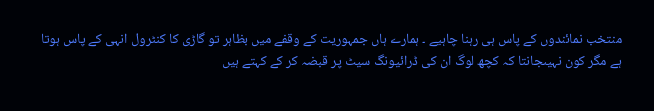منتخب نمائندوں کے پاس ہی رہنا چاہیے ۔ ہمارے ہاں جمہوریت کے وقفے میں بظاہر تو گاڑی کا کنٹرول انہی کے پاس ہوتا ہے مگر کون نہیںجانتا کہ کچھ لوگ ان کی ڈرائیونگ سیٹ پر قبضہ کر کے کہتے ہیں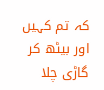کہ تم کہیں اور بیٹھ کر گاڑی چلا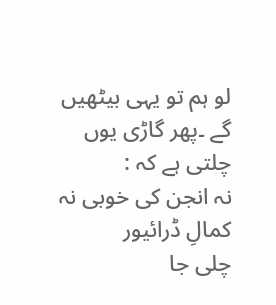لو ہم تو یہی بیٹھیں گے ۔پھر گاڑی یوں چلتی ہے کہ :
نہ انجن کی خوبی نہ کمالِ ڈرائیور
چلی جا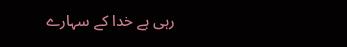رہی ہے خدا کے سہارے